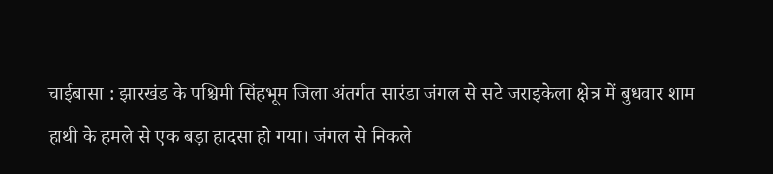चाईबासा : झारखंड के पश्चिमी सिंहभूम जिला अंतर्गत सारंडा जंगल से सटे जराइकेला क्षेत्र में बुधवार शाम हाथी के हमले से एक बड़ा हादसा हो गया। जंगल से निकले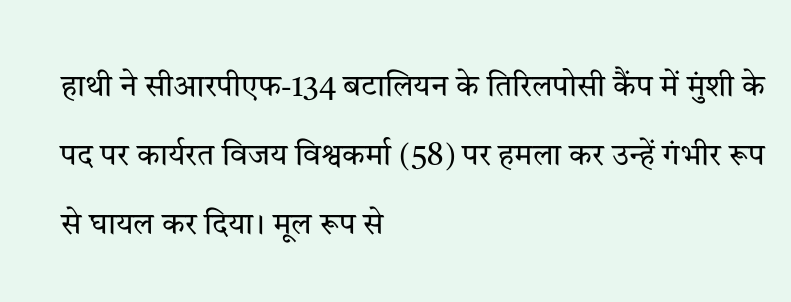हाथी ने सीआरपीएफ-134 बटालियन के तिरिलपोसी कैंप में मुंशी के पद पर कार्यरत विजय विश्वकर्मा (58) पर हमला कर उन्हें गंभीर रूप से घायल कर दिया। मूल रूप से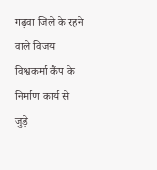गढ़वा जिले के रहने वाले विजय विश्वकर्मा कैंप के निर्माण कार्य से जुड़े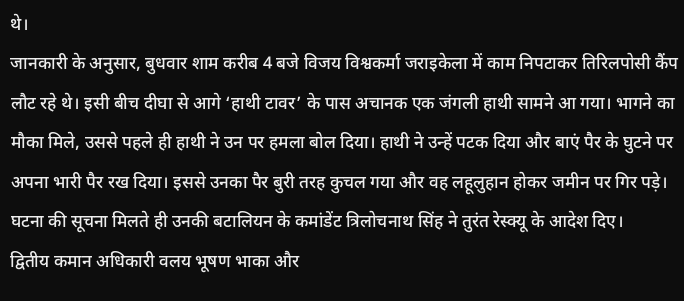थे।
जानकारी के अनुसार, बुधवार शाम करीब 4 बजे विजय विश्वकर्मा जराइकेला में काम निपटाकर तिरिलपोसी कैंप लौट रहे थे। इसी बीच दीघा से आगे ‘हाथी टावर’ के पास अचानक एक जंगली हाथी सामने आ गया। भागने का मौका मिले, उससे पहले ही हाथी ने उन पर हमला बोल दिया। हाथी ने उन्हें पटक दिया और बाएं पैर के घुटने पर अपना भारी पैर रख दिया। इससे उनका पैर बुरी तरह कुचल गया और वह लहूलुहान होकर जमीन पर गिर पड़े। घटना की सूचना मिलते ही उनकी बटालियन के कमांडेंट त्रिलोचनाथ सिंह ने तुरंत रेस्क्यू के आदेश दिए।
द्वितीय कमान अधिकारी वलय भूषण भाका और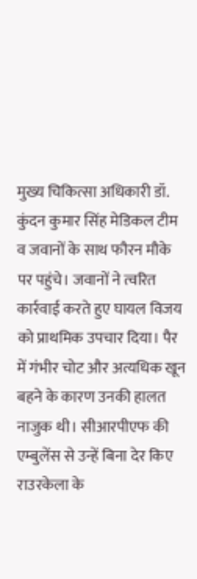मुख्य चिकित्सा अधिकारी डॉ. कुंदन कुमार सिंह मेडिकल टीम व जवानों के साथ फौरन मौके पर पहुंचे। जवानों ने त्वरित कार्रवाई करते हुए घायल विजय को प्राथमिक उपचार दिया। पैर में गंभीर चोट और अत्यधिक खून बहने के कारण उनकी हालत नाजुक थी। सीआरपीएफ की एम्बुलेंस से उन्हें बिना देर किए राउरकेला के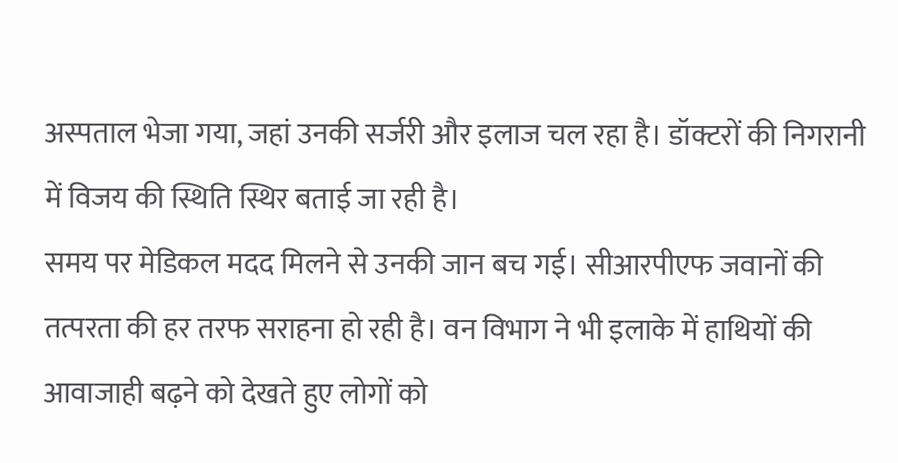अस्पताल भेजा गया, जहां उनकी सर्जरी और इलाज चल रहा है। डॉक्टरों की निगरानी में विजय की स्थिति स्थिर बताई जा रही है।
समय पर मेडिकल मदद मिलने से उनकी जान बच गई। सीआरपीएफ जवानों की तत्परता की हर तरफ सराहना हो रही है। वन विभाग ने भी इलाके में हाथियों की आवाजाही बढ़ने को देखते हुए लोगों को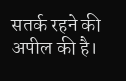सतर्क रहने की अपील की है।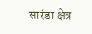सारंडा क्षेत्र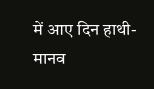में आए दिन हाथी-मानव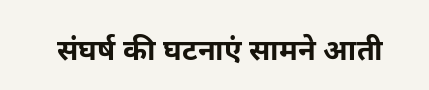संघर्ष की घटनाएं सामने आती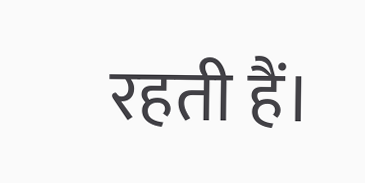रहती हैं।